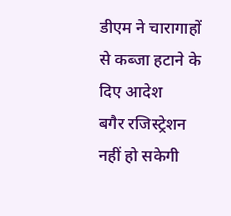डीएम ने चारागाहों से कब्जा हटाने के दिए आदेश
बगैर रजिस्ट्रेशन नहीं हो सकेगी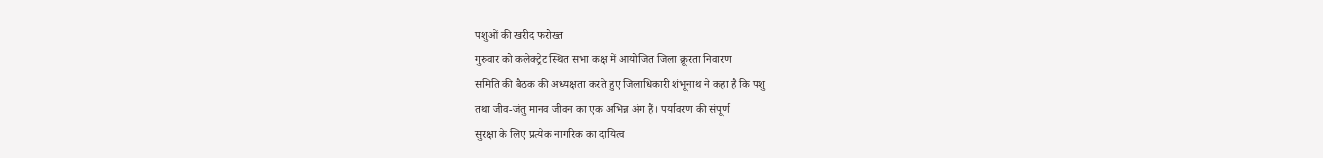पशुओं की खरीद फरोख्त
गुरुवार को कलेक्ट्रेट स्थित सभा कक्ष में आयोजित जिला क्रूरता निवारण
समिति की बैठक की अध्यक्षता करते हुए जिलाधिकारी शंभूनाथ ने कहा है कि पशु
तथा जीव-जंतु मानव जीवन का एक अभिन्न अंग हैं। पर्यावरण की संपूर्ण
सुरक्षा के लिए प्रत्येक नागरिक का दायित्व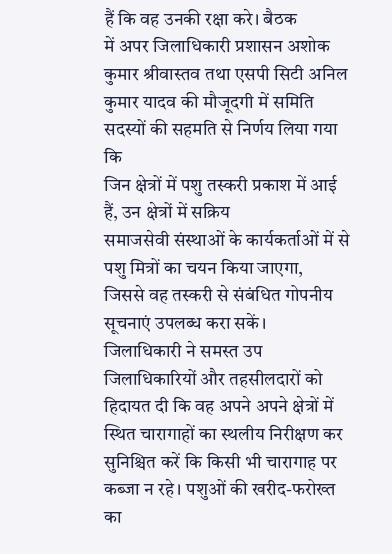हैं कि वह उनकी रक्षा करे। बैठक
में अपर जिलाधिकारी प्रशासन अशोक कुमार श्रीवास्तव तथा एसपी सिटी अनिल
कुमार यादव की मौजूदगी में समिति सदस्यों की सहमति से निर्णय लिया गया कि
जिन क्षेत्रों में पशु तस्करी प्रकाश में आई हैं, उन क्षेत्रों में सक्रिय
समाजसेवी संस्थाओं के कार्यकर्ताओं में से पशु मित्रों का चयन किया जाएगा,
जिससे वह तस्करी से संबंधित गोपनीय सूचनाएं उपलब्ध करा सकें।
जिलाधिकारी ने समस्त उप जिलाधिकारियों और तहसीलदारों को हिदायत दी कि वह अपने अपने क्षेत्रों में स्थित चारागाहों का स्थलीय निरीक्षण कर सुनिश्चित करें कि किसी भी चारागाह पर कब्जा न रहे। पशुओं की खरीद-फरोख्त का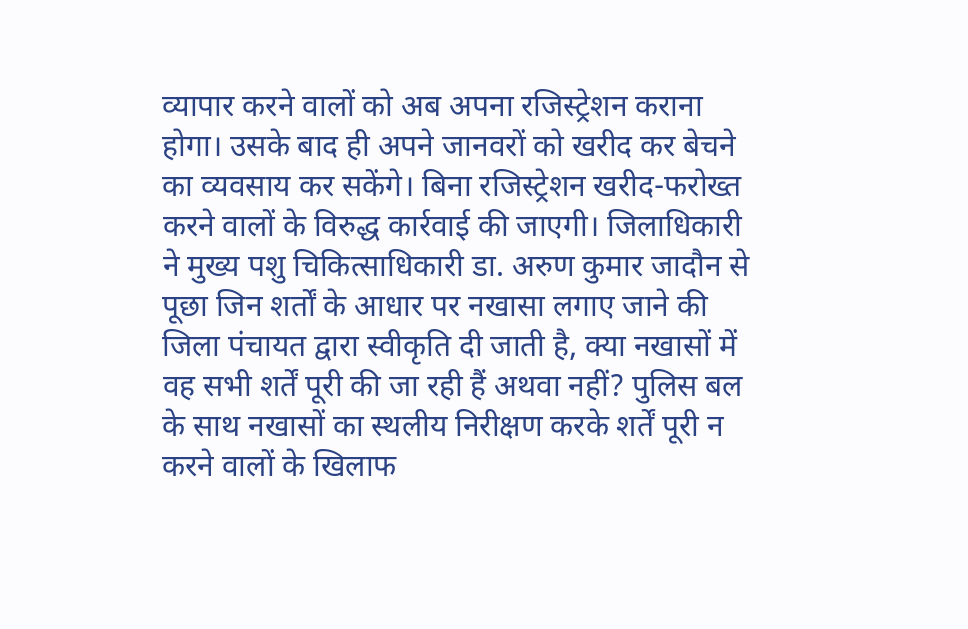व्यापार करने वालों को अब अपना रजिस्ट्रेशन कराना होगा। उसके बाद ही अपने जानवरों को खरीद कर बेचने का व्यवसाय कर सकेंगे। बिना रजिस्ट्रेशन खरीद-फरोख्त करने वालों के विरुद्ध कार्रवाई की जाएगी। जिलाधिकारी ने मुख्य पशु चिकित्साधिकारी डा. अरुण कुमार जादौन से पूछा जिन शर्तों के आधार पर नखासा लगाए जाने की जिला पंचायत द्वारा स्वीकृति दी जाती है, क्या नखासों में वह सभी शर्तें पूरी की जा रही हैं अथवा नहीं? पुलिस बल के साथ नखासों का स्थलीय निरीक्षण करके शर्तें पूरी न करने वालों के खिलाफ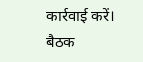कार्रवाई करें। बैठक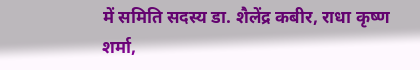में समिति सदस्य डा. शैलेंद्र कबीर, राधा कृष्ण शर्मा,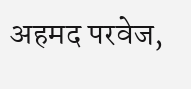अहमद परवेज,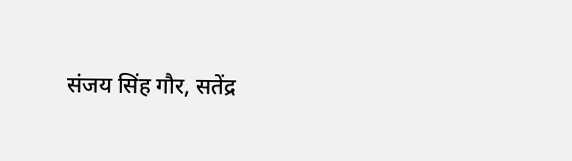संजय सिंह गौर, सतेंद्र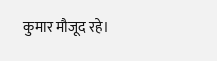कुमार मौजूद रहे।